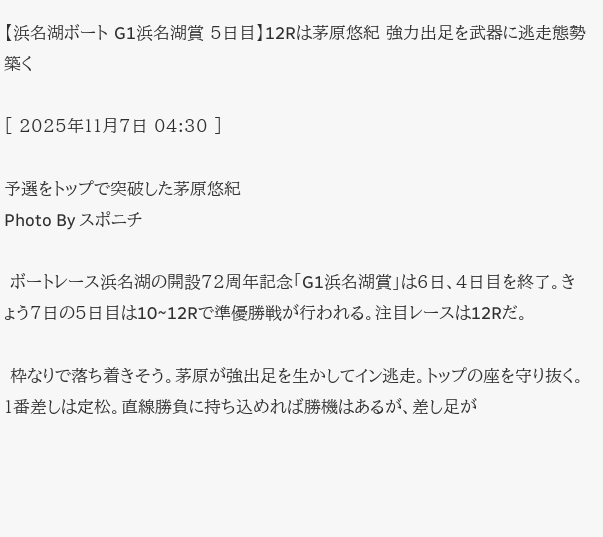【浜名湖ボート G1浜名湖賞 5日目】12Rは茅原悠紀 強力出足を武器に逃走態勢築く

[ 2025年11月7日 04:30 ]

予選をトップで突破した茅原悠紀
Photo By スポニチ

 ボートレース浜名湖の開設72周年記念「G1浜名湖賞」は6日、4日目を終了。きょう7日の5日目は10~12Rで準優勝戦が行われる。注目レースは12Rだ。

 枠なりで落ち着きそう。茅原が強出足を生かしてイン逃走。トップの座を守り抜く。1番差しは定松。直線勝負に持ち込めれば勝機はあるが、差し足が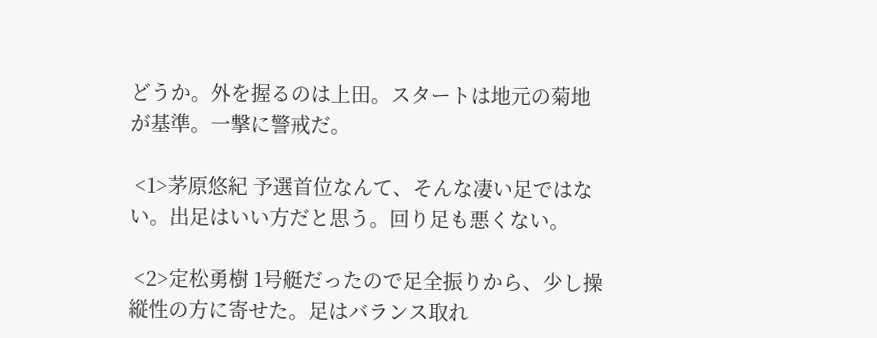どうか。外を握るのは上田。スタートは地元の菊地が基準。一撃に警戒だ。

 <1>茅原悠紀 予選首位なんて、そんな凄い足ではない。出足はいい方だと思う。回り足も悪くない。

 <2>定松勇樹 1号艇だったので足全振りから、少し操縦性の方に寄せた。足はバランス取れ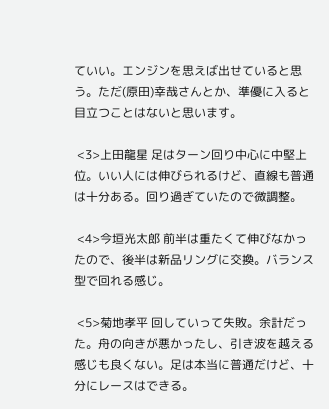ていい。エンジンを思えば出せていると思う。ただ(原田)幸哉さんとか、準優に入ると目立つことはないと思います。

 <3>上田龍星 足はターン回り中心に中堅上位。いい人には伸びられるけど、直線も普通は十分ある。回り過ぎていたので微調整。

 <4>今垣光太郎 前半は重たくて伸びなかったので、後半は新品リングに交換。バランス型で回れる感じ。

 <5>菊地孝平 回していって失敗。余計だった。舟の向きが悪かったし、引き波を越える感じも良くない。足は本当に普通だけど、十分にレースはできる。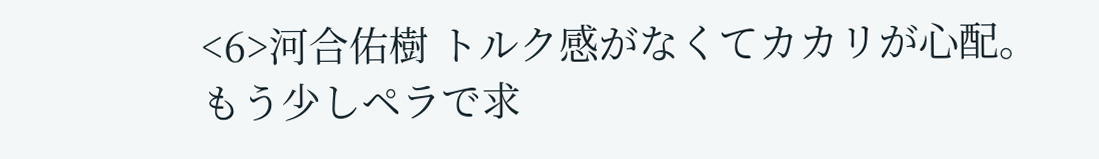<6>河合佑樹 トルク感がなくてカカリが心配。もう少しペラで求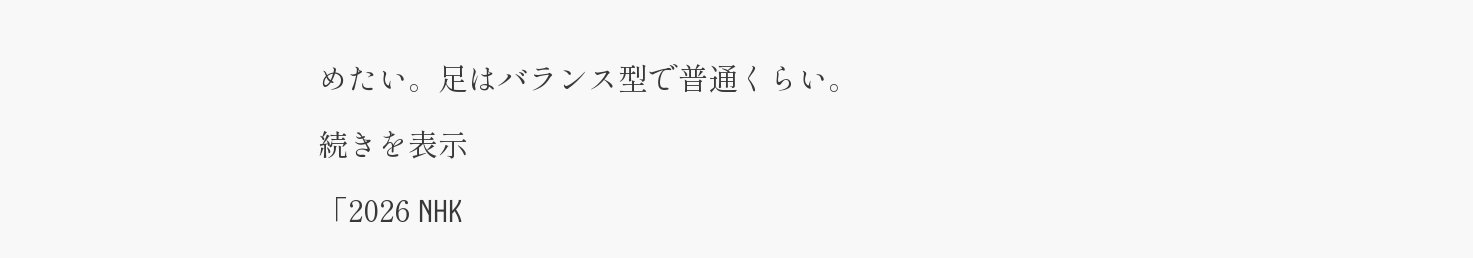めたい。足はバランス型で普通くらい。

続きを表示

「2026 NHK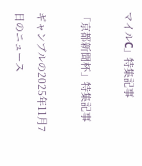マイルC」特集記事

「京都新聞杯」特集記事

ギャンブルの2025年11月7日のニュース